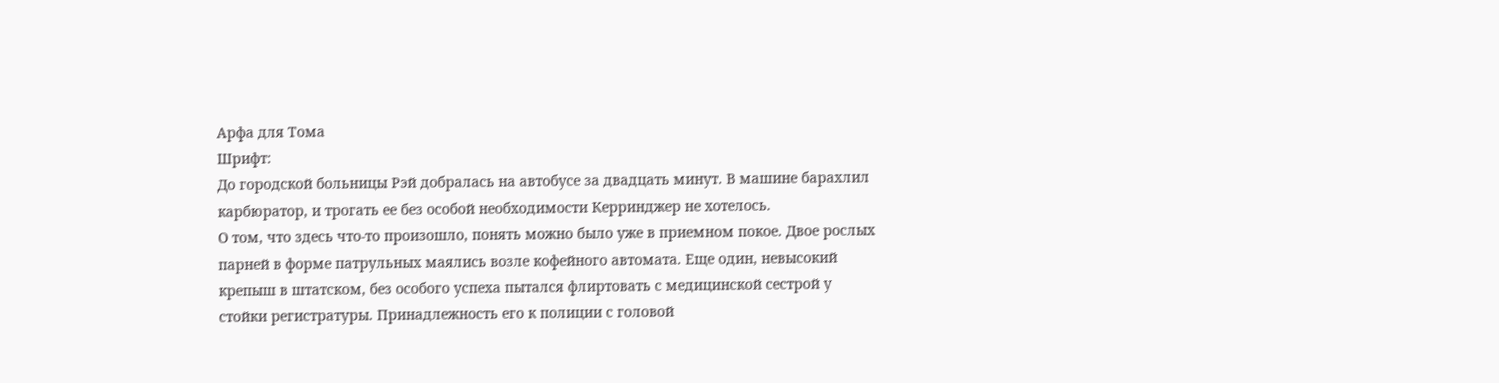Арфа для Тома
Шрифт:
До городской больницы Рэй добралась на автобусе за двадцать минут. В машине барахлил карбюратор, и трогать ее без особой необходимости Керринджер не хотелось.
О том, что здесь что-то произошло, понять можно было уже в приемном покое. Двое рослых парней в форме патрульных маялись возле кофейного автомата. Еще один, невысокий крепыш в штатском, без особого успеха пытался флиртовать с медицинской сестрой у стойки регистратуры. Принадлежность его к полиции с головой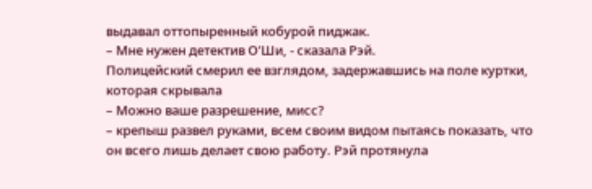выдавал оттопыренный кобурой пиджак.
– Мне нужен детектив О'Ши, - сказала Рэй.
Полицейский смерил ее взглядом, задержавшись на поле куртки, которая скрывала
– Можно ваше разрешение, мисс?
– крепыш развел руками, всем своим видом пытаясь показать, что он всего лишь делает свою работу. Рэй протянула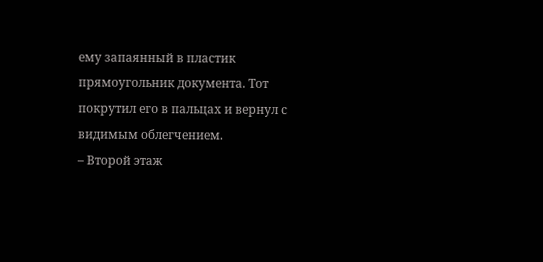ему запаянный в пластик прямоугольник документа. Тот покрутил его в пальцах и вернул с видимым облегчением.
– Второй этаж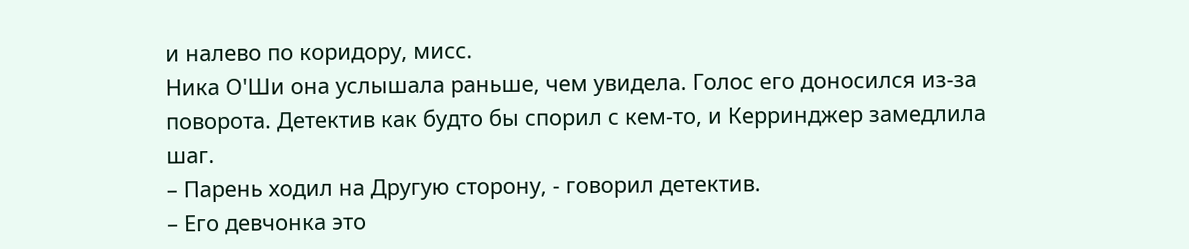и налево по коридору, мисс.
Ника О'Ши она услышала раньше, чем увидела. Голос его доносился из-за поворота. Детектив как будто бы спорил с кем-то, и Керринджер замедлила шаг.
– Парень ходил на Другую сторону, - говорил детектив.
– Его девчонка это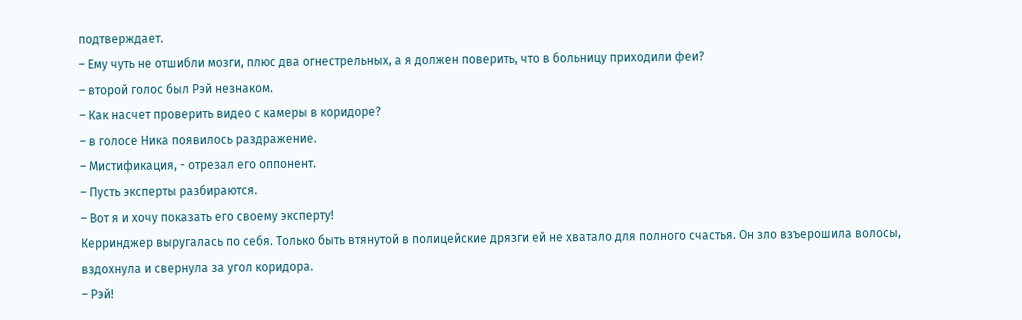подтверждает.
– Ему чуть не отшибли мозги, плюс два огнестрельных, а я должен поверить, что в больницу приходили феи?
– второй голос был Рэй незнаком.
– Как насчет проверить видео с камеры в коридоре?
– в голосе Ника появилось раздражение.
– Мистификация, - отрезал его оппонент.
– Пусть эксперты разбираются.
– Вот я и хочу показать его своему эксперту!
Керринджер выругалась по себя. Только быть втянутой в полицейские дрязги ей не хватало для полного счастья. Он зло взъерошила волосы, вздохнула и свернула за угол коридора.
– Рэй!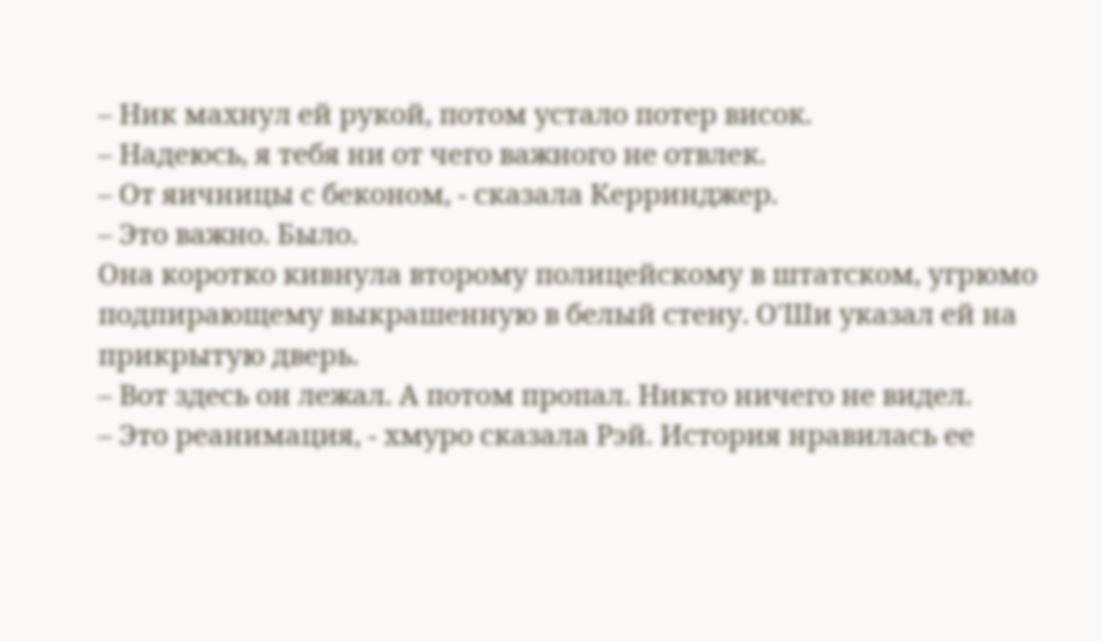– Ник махнул ей рукой, потом устало потер висок.
– Надеюсь, я тебя ни от чего важного не отвлек.
– От яичницы с беконом, - сказала Керринджер.
– Это важно. Было.
Она коротко кивнула второму полицейскому в штатском, угрюмо подпирающему выкрашенную в белый стену. О'Ши указал ей на прикрытую дверь.
– Вот здесь он лежал. А потом пропал. Никто ничего не видел.
– Это реанимация, - хмуро сказала Рэй. История нравилась ее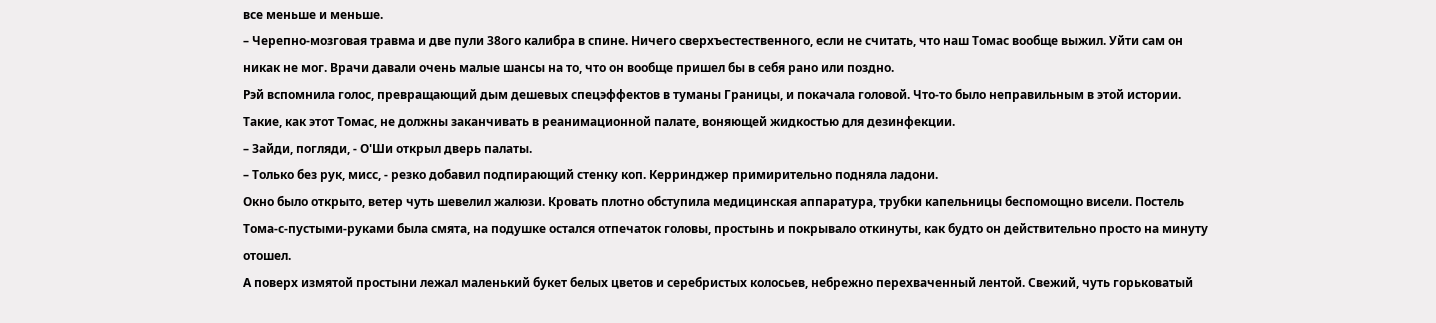все меньше и меньше.
– Черепно-мозговая травма и две пули 38ого калибра в спине. Ничего сверхъестественного, если не считать, что наш Томас вообще выжил. Уйти сам он никак не мог. Врачи давали очень малые шансы на то, что он вообще пришел бы в себя рано или поздно.
Рэй вспомнила голос, превращающий дым дешевых спецэффектов в туманы Границы, и покачала головой. Что-то было неправильным в этой истории. Такие, как этот Томас, не должны заканчивать в реанимационной палате, воняющей жидкостью для дезинфекции.
– Зайди, погляди, - О'Ши открыл дверь палаты.
– Только без рук, мисс, - резко добавил подпирающий стенку коп. Керринджер примирительно подняла ладони.
Окно было открыто, ветер чуть шевелил жалюзи. Кровать плотно обступила медицинская аппаратура, трубки капельницы беспомощно висели. Постель Тома-с-пустыми-руками была смята, на подушке остался отпечаток головы, простынь и покрывало откинуты, как будто он действительно просто на минуту отошел.
А поверх измятой простыни лежал маленький букет белых цветов и серебристых колосьев, небрежно перехваченный лентой. Свежий, чуть горьковатый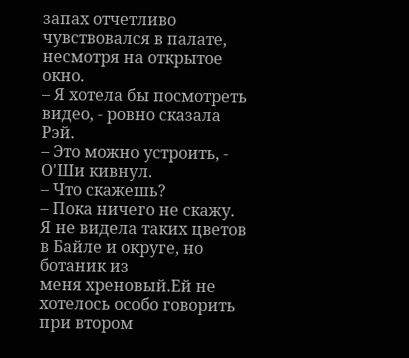запах отчетливо чувствовался в палате, несмотря на открытое окно.
– Я хотела бы посмотреть видео, - ровно сказала Рэй.
– Это можно устроить, - О'Ши кивнул.
– Что скажешь?
– Пока ничего не скажу. Я не видела таких цветов в Байле и округе, но ботаник из
меня хреновый.Ей не хотелось особо говорить при втором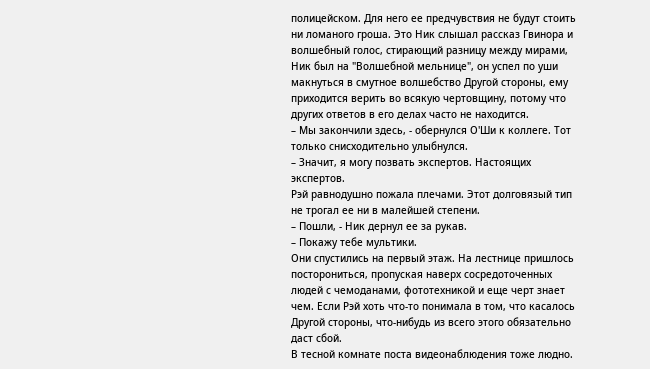полицейском. Для него ее предчувствия не будут стоить ни ломаного гроша. Это Ник слышал рассказ Гвинора и волшебный голос, стирающий разницу между мирами, Ник был на "Волшебной мельнице", он успел по уши макнуться в смутное волшебство Другой стороны, ему приходится верить во всякую чертовщину, потому что других ответов в его делах часто не находится.
– Мы закончили здесь, - обернулся О'Ши к коллеге. Тот только снисходительно улыбнулся.
– Значит, я могу позвать экспертов. Настоящих экспертов.
Рэй равнодушно пожала плечами. Этот долговязый тип не трогал ее ни в малейшей степени.
– Пошли, - Ник дернул ее за рукав.
– Покажу тебе мультики.
Они спустились на первый этаж. На лестнице пришлось посторониться, пропуская наверх сосредоточенных людей с чемоданами, фототехникой и еще черт знает чем. Если Рэй хоть что-то понимала в том, что касалось Другой стороны, что-нибудь из всего этого обязательно даст сбой.
В тесной комнате поста видеонаблюдения тоже людно.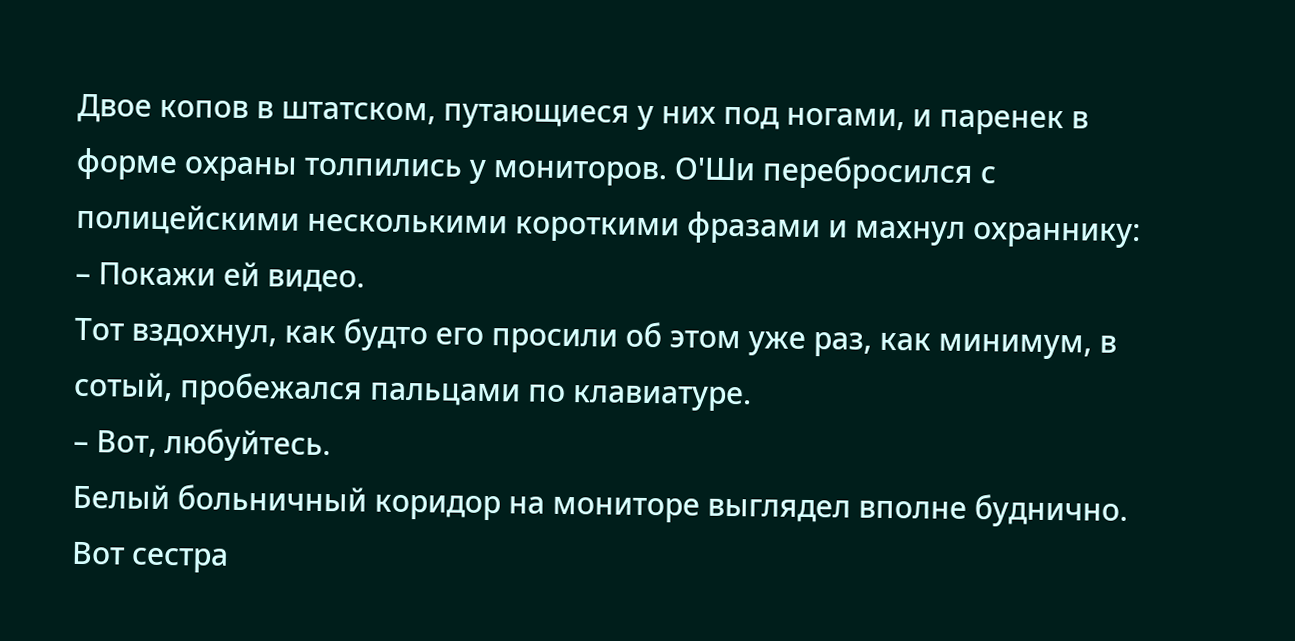Двое копов в штатском, путающиеся у них под ногами, и паренек в форме охраны толпились у мониторов. О'Ши перебросился с полицейскими несколькими короткими фразами и махнул охраннику:
– Покажи ей видео.
Тот вздохнул, как будто его просили об этом уже раз, как минимум, в сотый, пробежался пальцами по клавиатуре.
– Вот, любуйтесь.
Белый больничный коридор на мониторе выглядел вполне буднично. Вот сестра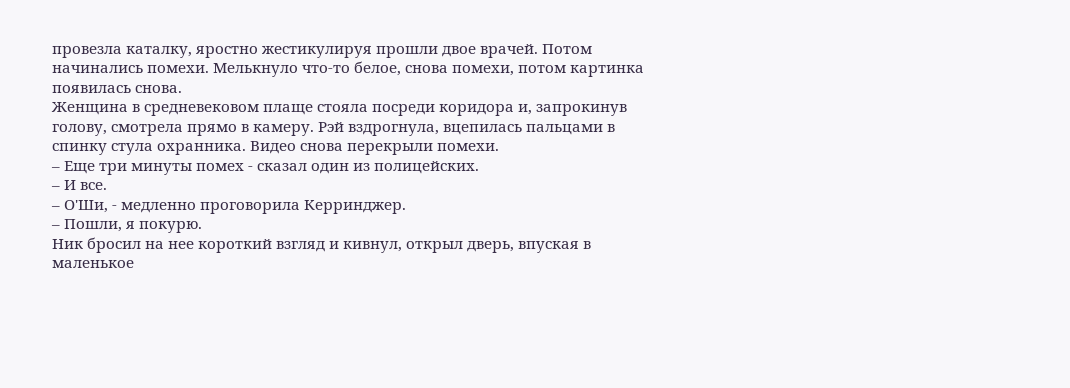провезла каталку, яростно жестикулируя прошли двое врачей. Потом начинались помехи. Мелькнуло что-то белое, снова помехи, потом картинка появилась снова.
Женщина в средневековом плаще стояла посреди коридора и, запрокинув голову, смотрела прямо в камеру. Рэй вздрогнула, вцепилась пальцами в спинку стула охранника. Видео снова перекрыли помехи.
– Еще три минуты помех - сказал один из полицейских.
– И все.
– О'Ши, - медленно проговорила Керринджер.
– Пошли, я покурю.
Ник бросил на нее короткий взгляд и кивнул, открыл дверь, впуская в маленькое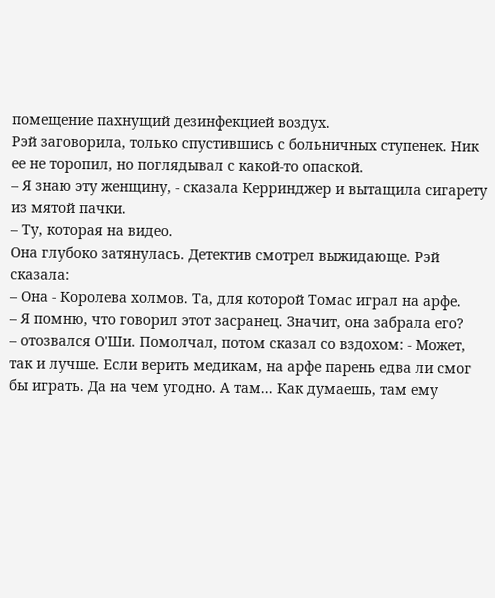помещение пахнущий дезинфекцией воздух.
Рэй заговорила, только спустившись с больничных ступенек. Ник ее не торопил, но поглядывал с какой-то опаской.
– Я знаю эту женщину, - сказала Керринджер и вытащила сигарету из мятой пачки.
– Ту, которая на видео.
Она глубоко затянулась. Детектив смотрел выжидающе. Рэй сказала:
– Она - Королева холмов. Та, для которой Томас играл на арфе.
– Я помню, что говорил этот засранец. Значит, она забрала его?
– отозвался О'Ши. Помолчал, потом сказал со вздохом: - Может, так и лучше. Если верить медикам, на арфе парень едва ли смог бы играть. Да на чем угодно. А там... Как думаешь, там ему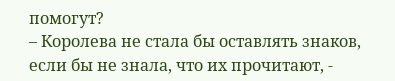помогут?
– Королева не стала бы оставлять знаков, если бы не знала, что их прочитают, -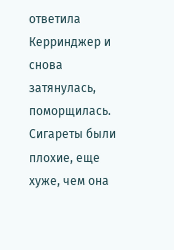ответила Керринджер и снова затянулась, поморщилась. Сигареты были плохие, еще хуже, чем она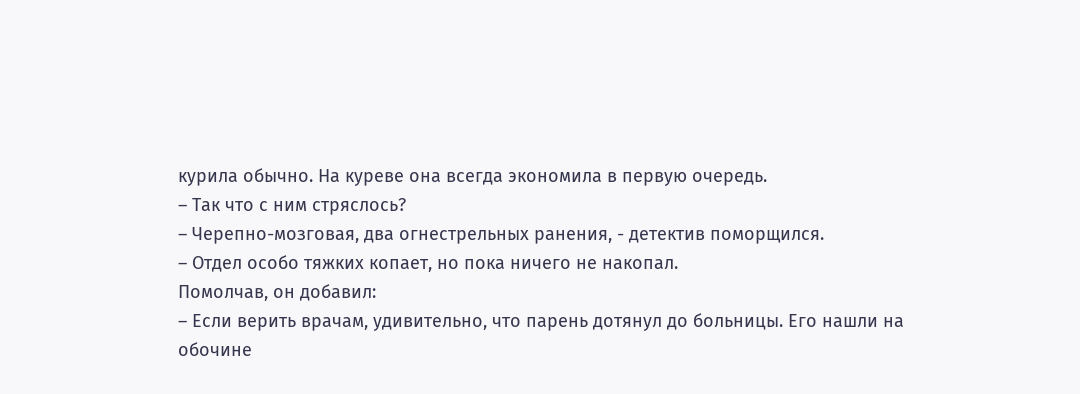курила обычно. На куреве она всегда экономила в первую очередь.
– Так что с ним стряслось?
– Черепно-мозговая, два огнестрельных ранения, - детектив поморщился.
– Отдел особо тяжких копает, но пока ничего не накопал.
Помолчав, он добавил:
– Если верить врачам, удивительно, что парень дотянул до больницы. Его нашли на обочине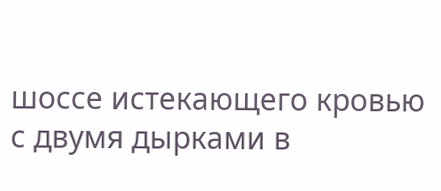шоссе истекающего кровью с двумя дырками в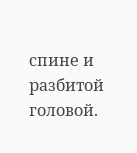спине и разбитой головой.